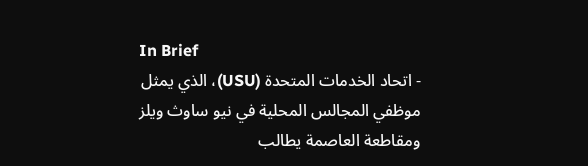In Brief
- اتحاد الخدمات المتحدة (USU)، الذي يمثل موظفي المجالس المحلية في نيو ساوث ويلز ومقاطعة العاصمة يطالب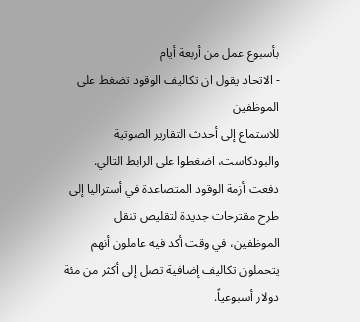بأسبوع عمل من أربعة أيام
- الاتحاد يقول ان تكاليف الوقود تضغط على الموظفين
للاستماع إلى أحدث التقارير الصوتية والبودكاست، اضغطوا على الرابط التالي.
دفعت أزمة الوقود المتصاعدة في أستراليا إلى طرح مقترحات جديدة لتقليص تنقل الموظفين، في وقت أكد فيه عاملون أنهم يتحملون تكاليف إضافية تصل إلى أكثر من مئة دولار أسبوعياً.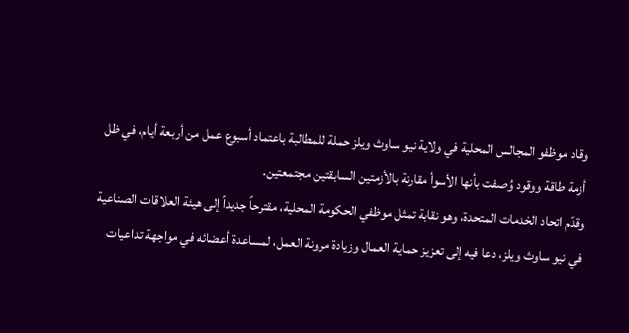وقاد موظفو المجالس المحلية في ولاية نيو ساوث ويلز حملة للمطالبة باعتماد أسبوع عمل من أربعة أيام، في ظل أزمة طاقة ووقود وُصفت بأنها الأسوأ مقارنة بالأزمتين السابقتين مجتمعتين.
وقدّم اتحاد الخدمات المتحدة، وهو نقابة تمثل موظفي الحكومة المحلية، مقترحاً جديداً إلى هيئة العلاقات الصناعية في نيو ساوث ويلز، دعا فيه إلى تعزيز حماية العمال وزيادة مرونة العمل، لمساعدة أعضائه في مواجهة تداعيات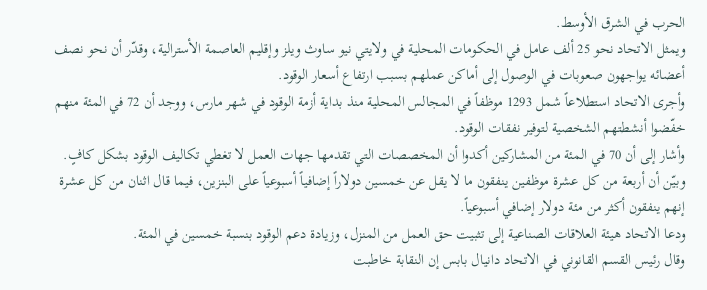الحرب في الشرق الأوسط.
ويمثل الاتحاد نحو 25 ألف عامل في الحكومات المحلية في ولايتي نيو ساوث ويلز وإقليم العاصمة الأسترالية، وقدّر أن نحو نصف أعضائه يواجهون صعوبات في الوصول إلى أماكن عملهم بسبب ارتفاع أسعار الوقود.
وأجرى الاتحاد استطلاعاً شمل 1293 موظفاً في المجالس المحلية منذ بداية أزمة الوقود في شهر مارس، ووجد أن 72 في المئة منهم خفّضوا أنشطتهم الشخصية لتوفير نفقات الوقود.
وأشار إلى أن 70 في المئة من المشاركين أكدوا أن المخصصات التي تقدمها جهات العمل لا تغطي تكاليف الوقود بشكل كافٍ.
وبيّن أن أربعة من كل عشرة موظفين ينفقون ما لا يقل عن خمسين دولاراً إضافياً أسبوعياً على البنزين، فيما قال اثنان من كل عشرة إنهم ينفقون أكثر من مئة دولار إضافي أسبوعياً.
ودعا الاتحاد هيئة العلاقات الصناعية إلى تثبيت حق العمل من المنزل، وزيادة دعم الوقود بنسبة خمسين في المئة.
وقال رئيس القسم القانوني في الاتحاد دانيال بابس إن النقابة خاطبت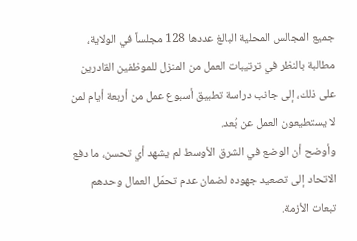جميع المجالس المحلية البالغ عددها 128 مجلساً في الولاية، مطالبة بالنظر في ترتيبات العمل من المنزل للموظفين القادرين على ذلك، إلى جانب دراسة تطبيق أسبوع عمل من أربعة أيام لمن لا يستطيعون العمل عن بُعد.
وأوضح أن الوضع في الشرق الأوسط لم يشهد أي تحسن، ما دفع الاتحاد إلى تصعيد جهوده لضمان عدم تحمّل العمال وحدهم تبعات الأزمة.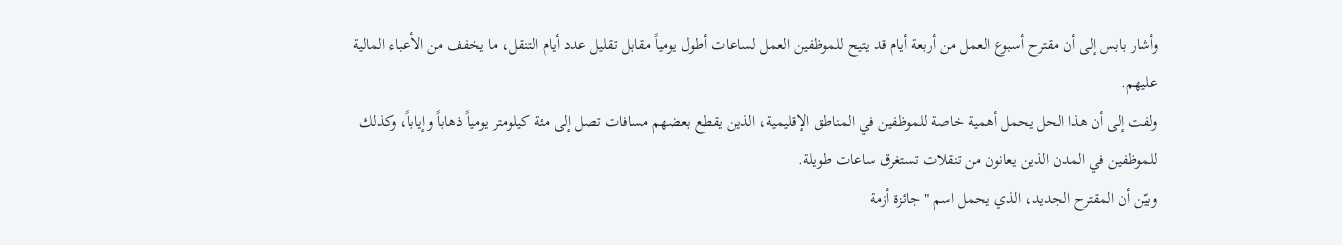وأشار بابس إلى أن مقترح أسبوع العمل من أربعة أيام قد يتيح للموظفين العمل لساعات أطول يومياً مقابل تقليل عدد أيام التنقل، ما يخفف من الأعباء المالية عليهم.
ولفت إلى أن هذا الحل يحمل أهمية خاصة للموظفين في المناطق الإقليمية، الذين يقطع بعضهم مسافات تصل إلى مئة كيلومتر يومياً ذهاباً وإياباً، وكذلك للموظفين في المدن الذين يعانون من تنقلات تستغرق ساعات طويلة.
وبيّن أن المقترح الجديد، الذي يحمل اسم "جائزة أزمة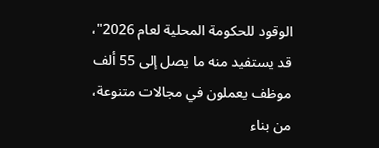الوقود للحكومة المحلية لعام 2026"، قد يستفيد منه ما يصل إلى 55 ألف موظف يعملون في مجالات متنوعة، من بناء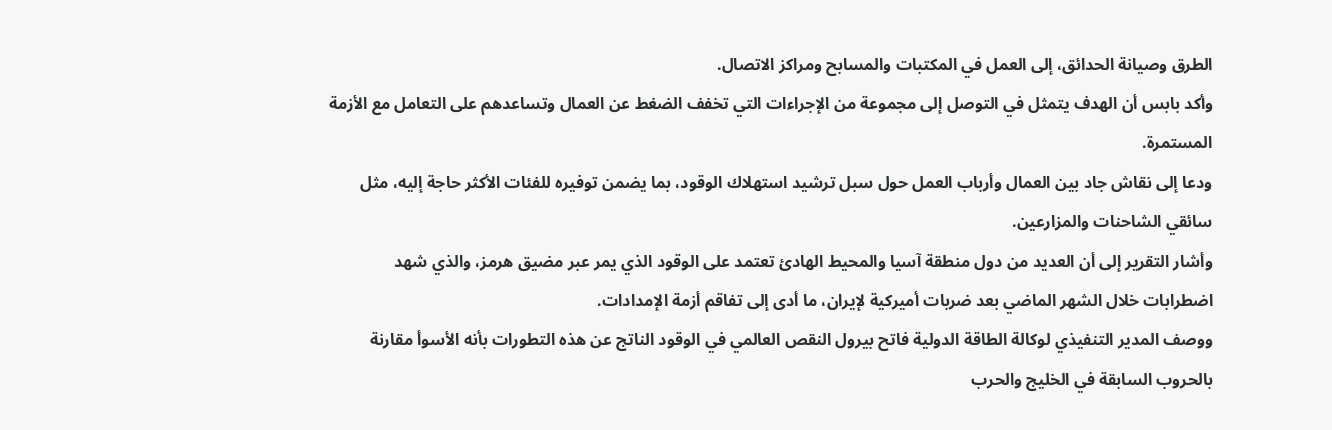الطرق وصيانة الحدائق، إلى العمل في المكتبات والمسابح ومراكز الاتصال.
وأكد بابس أن الهدف يتمثل في التوصل إلى مجموعة من الإجراءات التي تخفف الضغط عن العمال وتساعدهم على التعامل مع الأزمة المستمرة.
ودعا إلى نقاش جاد بين العمال وأرباب العمل حول سبل ترشيد استهلاك الوقود، بما يضمن توفيره للفئات الأكثر حاجة إليه، مثل سائقي الشاحنات والمزارعين.
وأشار التقرير إلى أن العديد من دول منطقة آسيا والمحيط الهادئ تعتمد على الوقود الذي يمر عبر مضيق هرمز، والذي شهد اضطرابات خلال الشهر الماضي بعد ضربات أميركية لإيران، ما أدى إلى تفاقم أزمة الإمدادات.
ووصف المدير التنفيذي لوكالة الطاقة الدولية فاتح بيرول النقص العالمي في الوقود الناتج عن هذه التطورات بأنه الأسوأ مقارنة بالحروب السابقة في الخليج والحرب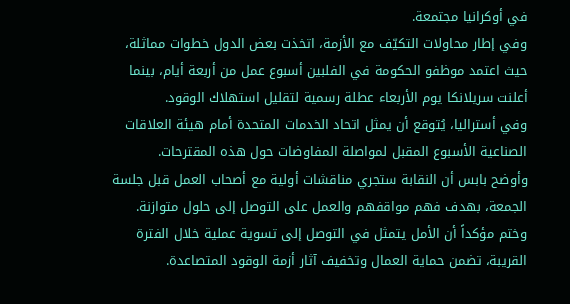في أوكرانيا مجتمعة.
وفي إطار محاولات التكيّف مع الأزمة، اتخذت بعض الدول خطوات مماثلة، حيث اعتمد موظفو الحكومة في الفلبين أسبوع عمل من أربعة أيام، بينما أعلنت سريلانكا يوم الأربعاء عطلة رسمية لتقليل استهلاك الوقود.
وفي أستراليا، يُتوقع أن يمثل اتحاد الخدمات المتحدة أمام هيئة العلاقات الصناعية الأسبوع المقبل لمواصلة المفاوضات حول هذه المقترحات.
وأوضح بابس أن النقابة ستجري مناقشات أولية مع أصحاب العمل قبل جلسة الجمعة، بهدف فهم مواقفهم والعمل على التوصل إلى حلول متوازنة.
وختم مؤكداً أن الأمل يتمثل في التوصل إلى تسوية عملية خلال الفترة القريبة، تضمن حماية العمال وتخفيف آثار أزمة الوقود المتصاعدة.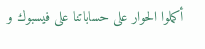أكملوا الحوار على حساباتنا على فيسبوك و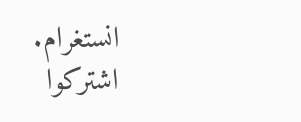انستغرام.
اشتركوا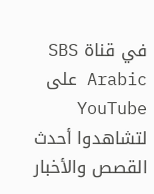في قناة SBS Arabic على YouTube لتشاهدوا أحدث القصص والأخبار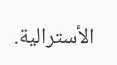الأسترالية.